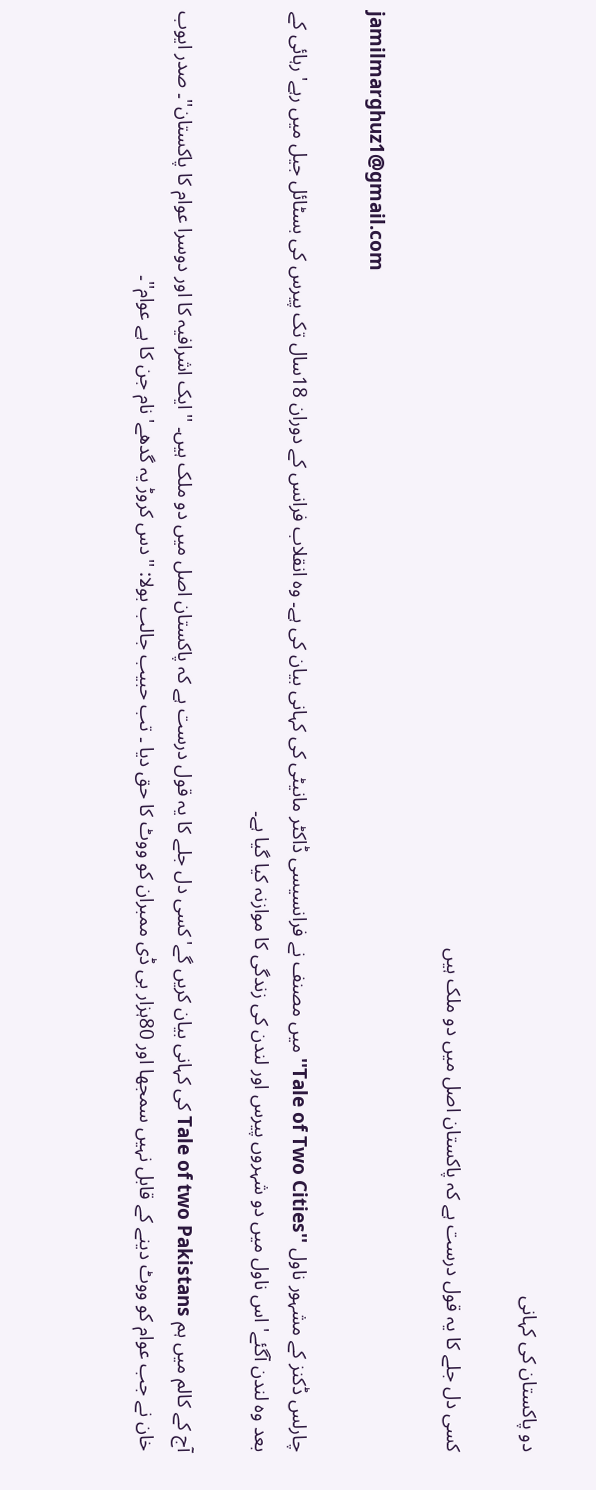دو پاکستان کی کہانی

کسی دل جلے کا یہ قول درست ہے کہ پاکستان اصل میں دو ملک ہیں

jamilmarghuz1@gmail.com

چارلس ڈکنز کے مشہور ناول ''Tale of Two Cities'' میں مصنف نے فرانسیسی ڈاکٹر مانیٹی کی کہانی بیان کی ہے۔ وہ انقلاب فرانس کے دوران 18سال تک پیرس کی بسٹائل جیل میں رہے' رہائی کے بعد وہ لندن آگئے' اس ناول میں دو شہروں پیرس اور لندن کی زندگی کا موازنہ کیا گیا ہے۔

آج کے کالم میں ہم Tale of two Pakistans کی کہانی بیان کریں گے' کسی دل جلے کا یہ قول درست ہے کہ پاکستان اصل میں دو ملک ہیں۔ ''ایک اشرافیہ کا اور دوسرا عوام کا پاکستان''۔ صدر ایوب خان نے جب عوام کو ووٹ دینے کے قابل نہیں سمجھا اور 80ہزار بی ڈی ممبران کو ووٹ کا حق دیا ۔ تب حبیب جالب بولا: ''دس کروڑ یہ گدھے' نام جن کا ہے عوام''۔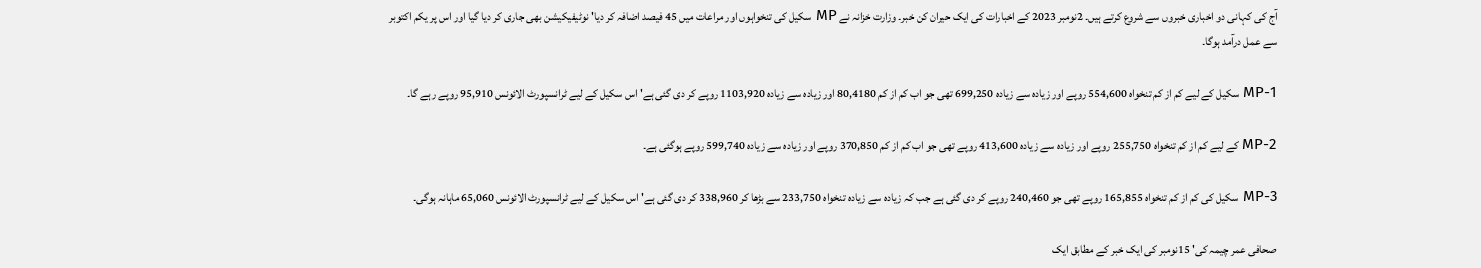آج کی کہانی دو اخباری خبروں سے شروع کرتے ہیں۔ 2نومبر 2023 کے اخبارات کی ایک حیران کن خبر۔ وزارت خزانہ نے MP سکیل کی تنخواہوں اور مراعات میں 45 فیصد اضافہ کر دیا' نوٹیفیکیشن بھی جاری کر دیا گیا اور اس پر یکم اکتوبر سے عمل درآمد ہوگا۔

MP-1 سکیل کے لیے کم از کم تنخواہ 554,600 روپے اور زیادہ سے زیادہ 699,250 تھی جو اب کم از کم 80,4180 اور زیادہ سے زیادہ 1103,920 روپے کر دی گئی ہے' اس سکیل کے لیے ٹرانسپورٹ الائونس 95,910 روپے رہے گا۔

MP-2 کے لیے کم از کم تنخواہ 255,750 روپے اور زیادہ سے زیادہ 413,600 روپے تھی جو اب کم از کم 370,850 روپے اور زیادہ سے زیادہ 599,740 روپے ہوگئی ہے۔

MP-3 سکیل کی کم از کم تنخواہ 165,855 روپے تھی جو 240,460 روپے کر دی گئی ہے جب کہ زیادہ سے زیادہ تنخواہ 233,750 سے بڑھا کر 338,960 کر دی گئی ہے' اس سکیل کے لیے ٹرانسپورٹ الائونس 65,060 ماہانہ ہوگی۔

صحافی عمر چیمہ کی' 15نومبر کی ایک خبر کے مطابق ایک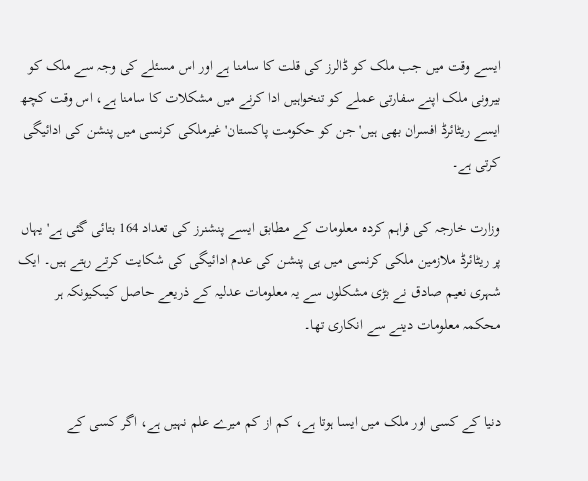ایسے وقت میں جب ملک کو ڈالرز کی قلت کا سامنا ہے اور اس مسئلے کی وجہ سے ملک کو بیرونی ملک اپنے سفارتی عملے کو تنخواہیں ادا کرنے میں مشکلات کا سامنا ہے، اس وقت کچھ ایسے ریٹائرڈ افسران بھی ہیں' جن کو حکومت پاکستان' غیرملکی کرنسی میں پنشن کی ادائیگی کرتی ہے۔

وزارت خارجہ کی فراہم کردہ معلومات کے مطابق ایسے پنشنرز کی تعداد 164 بتائی گئی ہے' یہاں پر ریٹائرڈ ملازمین ملکی کرنسی میں ہی پنشن کی عدم ادائیگی کی شکایت کرتے رہتے ہیں۔ ایک شہری نعیم صادق نے بڑی مشکلوں سے یہ معلومات عدلیہ کے ذریعے حاصل کیںکیونکہ ہر محکمہ معلومات دینے سے انکاری تھا۔


دنیا کے کسی اور ملک میں ایسا ہوتا ہے، کم از کم میرے علم نہیں ہے، اگر کسی کے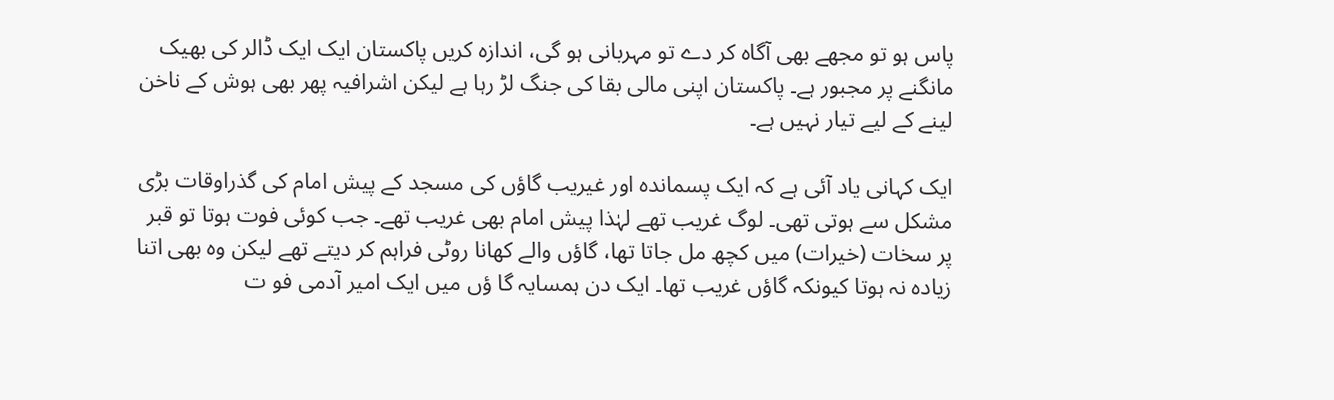پاس ہو تو مجھے بھی آگاہ کر دے تو مہربانی ہو گی، اندازہ کریں پاکستان ایک ایک ڈالر کی بھیک مانگنے پر مجبور ہے۔ پاکستان اپنی مالی بقا کی جنگ لڑ رہا ہے لیکن اشرافیہ پھر بھی ہوش کے ناخن لینے کے لیے تیار نہیں ہے۔

ایک کہانی یاد آئی ہے کہ ایک پسماندہ اور غیریب گاؤں کی مسجد کے پیش امام کی گذراوقات بڑی مشکل سے ہوتی تھی۔ لوگ غریب تھے لہٰذا پیش امام بھی غریب تھے۔ جب کوئی فوت ہوتا تو قبر پر سخات (خیرات) میں کچھ مل جاتا تھا، گاؤں والے کھانا روٹی فراہم کر دیتے تھے لیکن وہ بھی اتنا زیادہ نہ ہوتا کیونکہ گاؤں غریب تھا۔ ایک دن ہمسایہ گا ؤں میں ایک امیر آدمی فو ت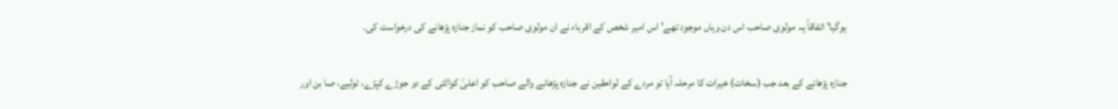ہوگیا' اتفاقاً یہ مولوی صاحب اس دن وہاں موجود تھے' اس امیر شخص کے اقرباء نے ان مولوی صاحب کو نماز جنازہ پڑھانے کی درخواست کی۔

جنازہ پڑھانے کے بعد جب (سخات) خیرات کا مرحلہ آیا تو مردے کے لواحقین نے جنازہ پڑھانے والے صاحب کو اعلیٰ کوالٹی کے دو جوڑے کپڑے، تولیے، صا بن اور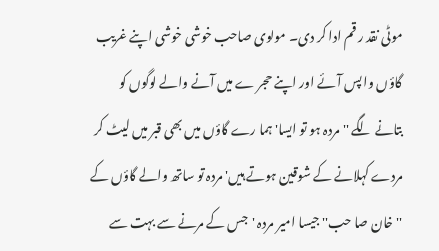موٹی نقد ر قم ادا کر دی۔ مولوی صاحب خوشی خوشی اپنے غریب گاؤں وا پس آئے اور اپنے حجر ے میں آنے والے لوگوں کو بتانے لگے ''مردہ ہو تو ایسا' ہما رے گاؤں میں بھی قبر میں لیٹ کر مردے کہلانے کے شوقین ہوتے ہیں' مردہ تو ساتھ والے گاؤں کے ''خان صا حب'' جیسا امیر مردہ 'جس کے مرنے سے بہت سے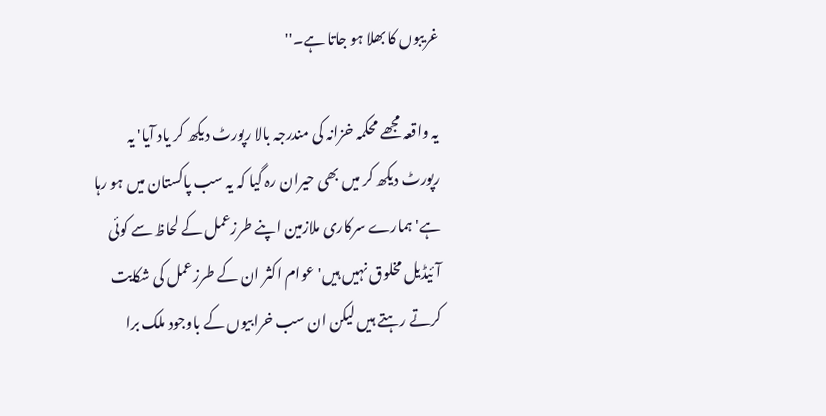غریبوں کا بھلا ہو جاتا ہے۔''

یہ واقعہ مجھے محکمہ خزانہ کی مندرجہ بالا رپورٹ دیکھ کر یاد آیا' یہ رپورٹ دیکھ کر میں بھی حیران رہ گیا کہ یہ سب پاکستان میں ہو رہا ہے' ہمارے سرکاری ملازمین اپنے طرزعمل کے لحاظ سے کوئی آئیڈیل مخلوق نہیں ہیں' عوام اکثر ان کے طرزعمل کی شکایت کرتے رہتے ہیں لیکن ان سب خرابیوں کے باوجود ملک برا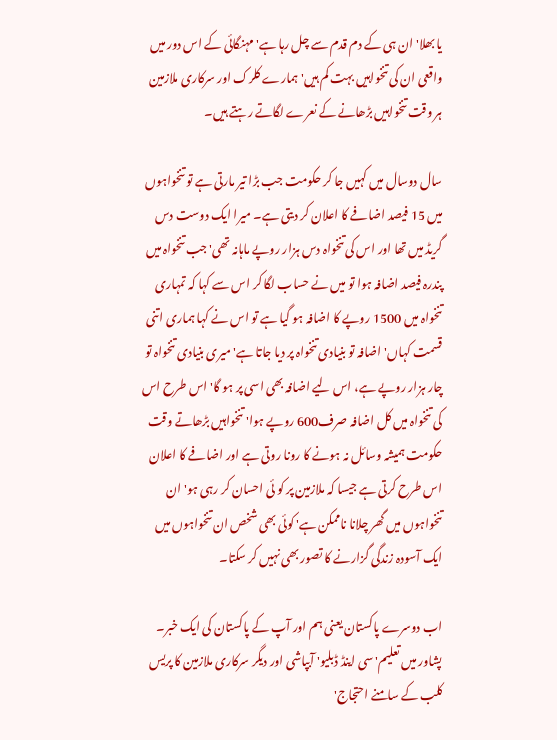یا بھلا' ان ہی کے دم قدم سے چل رہا ہے' مہنگائی کے اس دور میں واقعی ان کی تنخواہیں بہت کم ہیں' ہمارے کلرک اور سرکاری ملازمین ہر وقت تنخواہیں بڑھانے کے نعرے لگاتے رہتے ہیں۔

سال دوسال میں کہیں جا کر حکومت جب بڑا تیر مارتی ہے تو تنخواہوں میں 15 فیصد اضافے کا اعلان کر دیتی ہے۔ میرا ایک دوست دس گریڈ میں تھا اور اس کی تنخواہ دس ہزار روپے ماہانہ تھی' جب تنخواہ میں پندرہ فیصد اضافہ ہوا تو میں نے حساب لگا کر اس سے کہا کہ تمہاری تنخواہ میں 1500 روپے کا اضافہ ہو گیا ہے تو اس نے کہا ہماری اتنی قسمت کہاں' اضافہ تو بنیادی تنخواہ پر دیا جاتا ہے' میری بنیادی تنخواہ تو چار ہزار روپے ہے، اس لیے اضافہ بھی اسی پر ہو گا' اس طرح اس کی تنخواہ میں کل اضافہ صرف600 روپے ہوا' تنخواہیں بڑھاتے وقت حکومت ہمیشہ وسائل نہ ہونے کا رونا روتی ہے اور اضافے کا اعلان اس طرح کرتی ہے جیسا کہ ملازمین پر کو ئی احسان کر رہی ہو' ان تنخواہوں میں گھر چلانا ناممکن ہے' کوئی بھی شخص ان تنخواہوں میں ایک آسودہ زندگی گزارنے کا تصور بھی نہیں کر سکتا۔

اب دوسرے پاکستان یعنی ہم اور آپ کے پاکستان کی ایک خبر۔ پشاور میں تعلیم' سی اینڈ ڈبلیو' آبپاشی اور دیگر سرکاری ملازمین کا پریس کلب کے سامنے احتجاج'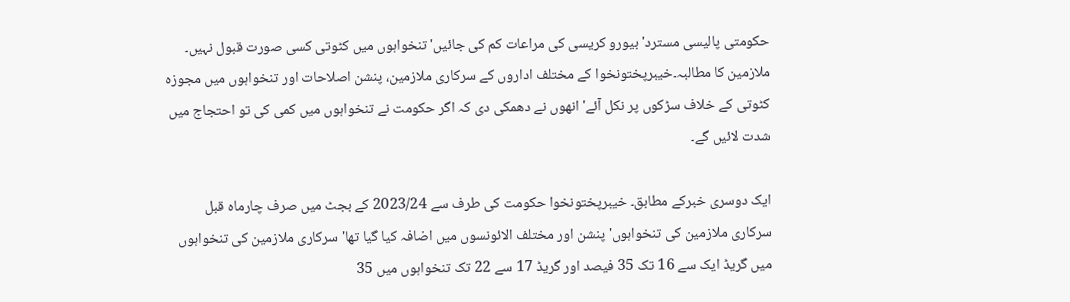حکومتی پالیسی مسترد' بیورو کریسی کی مراعات کم کی جائیں' تنخواہوں میں کٹوتی کسی صورت قبول نہیں۔ ملازمین کا مطالبہ۔خیبرپختونخوا کے مختلف اداروں کے سرکاری ملازمین، پنشن اصلاحات اور تنخواہوں میں مجوزہ کٹوتی کے خلاف سڑکوں پر نکل آئے' انھوں نے دھمکی دی کہ اگر حکومت نے تنخواہوں میں کمی کی تو احتجاج میں شدت لائیں گے۔

ایک دوسری خبرکے مطابق۔ خیبرپختونخوا حکومت کی طرف سے 2023/24 کے بجٹ میں صرف چارماہ قبل سرکاری ملازمین کی تنخواہوں' پنشن اور مختلف الائونسوں میں اضافہ کیا گیا تھا' سرکاری ملازمین کی تنخواہوں میں گریڈ ایک سے 16 تک 35 فیصد اور گریڈ 17 سے 22 تک تنخواہوں میں 35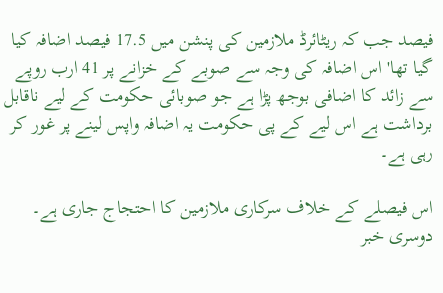فیصد جب کہ ریٹائرڈ ملازمین کی پنشن میں 17.5 فیصد اضافہ کیا گیا تھا' اس اضافہ کی وجہ سے صوبے کے خزانے پر 41 ارب روپے سے زائد کا اضافی بوجھ پڑا ہے جو صوبائی حکومت کے لیے ناقابل برداشت ہے اس لیے کے پی حکومت یہ اضافہ واپس لینے پر غور کر رہی ہے۔

اس فیصلے کے خلاف سرکاری ملازمین کا احتجاج جاری ہے۔ دوسری خبر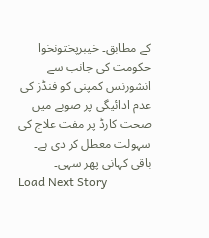کے مطابق۔ خیبرپختونخوا حکومت کی جانب سے انشورنس کمپنی کو فنڈز کی عدم ادائیگی پر صوبے میں صحت کارڈ پر مفت علاج کی سہولت معطل کر دی ہے۔ باقی کہانی پھر سہی۔
Load Next Story